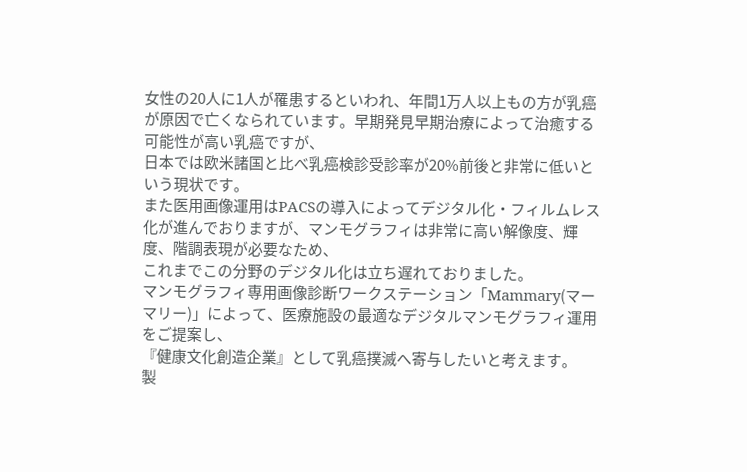女性の20人に1人が罹患するといわれ、年間1万人以上もの方が乳癌が原因で亡くなられています。早期発見早期治療によって治癒する可能性が高い乳癌ですが、
日本では欧米諸国と比べ乳癌検診受診率が20%前後と非常に低いという現状です。
また医用画像運用はPACSの導入によってデジタル化・フィルムレス化が進んでおりますが、マンモグラフィは非常に高い解像度、輝度、階調表現が必要なため、
これまでこの分野のデジタル化は立ち遅れておりました。
マンモグラフィ専用画像診断ワークステーション「Mammary(マーマリー)」によって、医療施設の最適なデジタルマンモグラフィ運用をご提案し、
『健康文化創造企業』として乳癌撲滅へ寄与したいと考えます。
製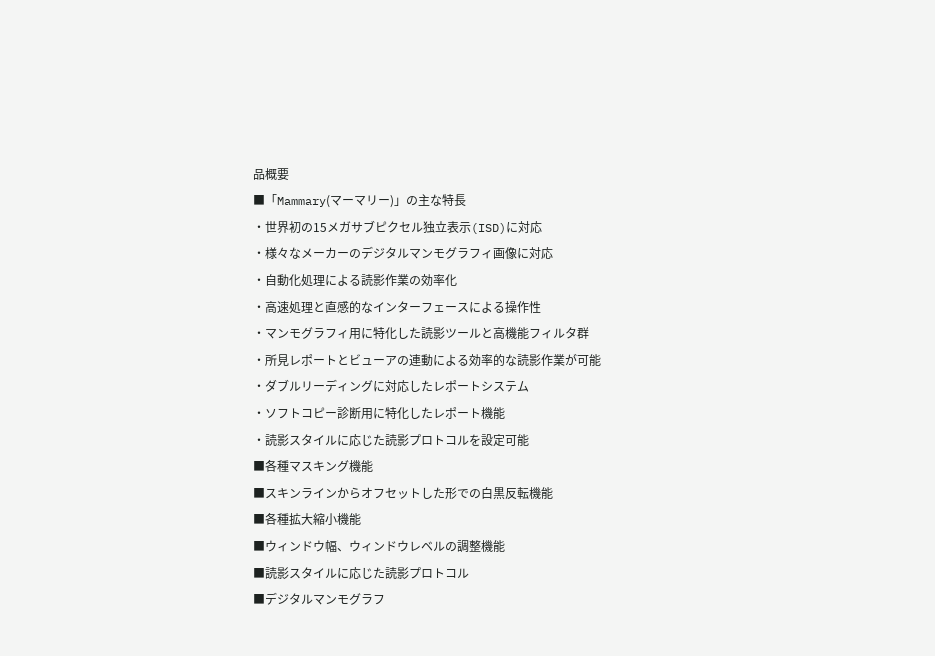品概要
■「Mammary(マーマリー)」の主な特長
・世界初の15メガサブピクセル独立表示(ISD)に対応
・様々なメーカーのデジタルマンモグラフィ画像に対応
・自動化処理による読影作業の効率化
・高速処理と直感的なインターフェースによる操作性
・マンモグラフィ用に特化した読影ツールと高機能フィルタ群
・所見レポートとビューアの連動による効率的な読影作業が可能
・ダブルリーディングに対応したレポートシステム
・ソフトコピー診断用に特化したレポート機能
・読影スタイルに応じた読影プロトコルを設定可能
■各種マスキング機能
■スキンラインからオフセットした形での白黒反転機能
■各種拡大縮小機能
■ウィンドウ幅、ウィンドウレベルの調整機能
■読影スタイルに応じた読影プロトコル
■デジタルマンモグラフ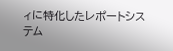ィに特化したレポートシステム